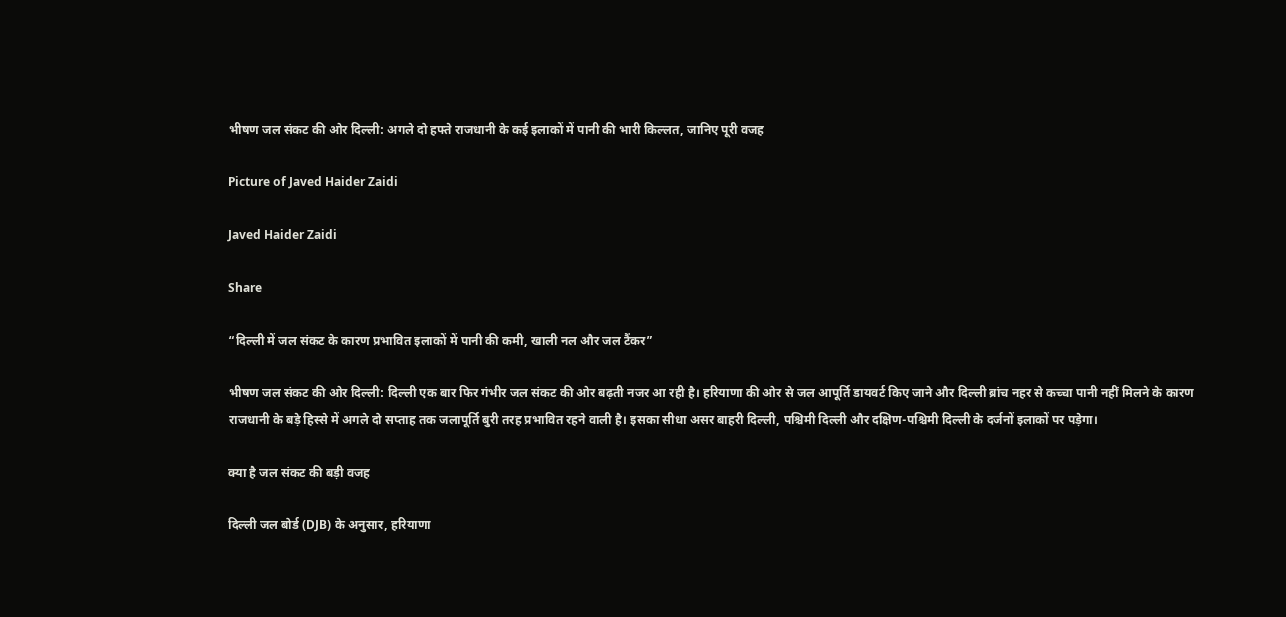भीषण जल संकट की ओर दिल्ली: अगले दो हफ्ते राजधानी के कई इलाकों में पानी की भारी किल्लत, जानिए पूरी वजह

Picture of Javed Haider Zaidi

Javed Haider Zaidi

Share

“दिल्ली में जल संकट के कारण प्रभावित इलाकों में पानी की कमी, खाली नल और जल टैंकर”

भीषण जल संकट की ओर दिल्ली: दिल्ली एक बार फिर गंभीर जल संकट की ओर बढ़ती नजर आ रही है। हरियाणा की ओर से जल आपूर्ति डायवर्ट किए जाने और दिल्ली ब्रांच नहर से कच्चा पानी नहीं मिलने के कारण राजधानी के बड़े हिस्से में अगले दो सप्ताह तक जलापूर्ति बुरी तरह प्रभावित रहने वाली है। इसका सीधा असर बाहरी दिल्ली, पश्चिमी दिल्ली और दक्षिण-पश्चिमी दिल्ली के दर्जनों इलाकों पर पड़ेगा।

क्या है जल संकट की बड़ी वजह

दिल्ली जल बोर्ड (DJB) के अनुसार, हरियाणा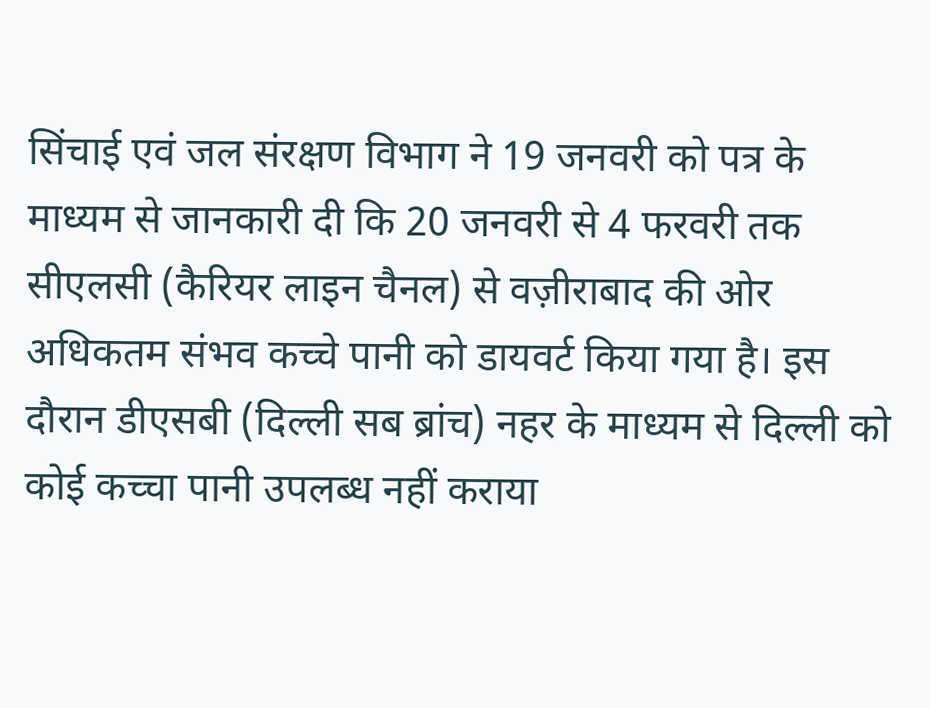सिंचाई एवं जल संरक्षण विभाग ने 19 जनवरी को पत्र के माध्यम से जानकारी दी कि 20 जनवरी से 4 फरवरी तक सीएलसी (कैरियर लाइन चैनल) से वज़ीराबाद की ओर अधिकतम संभव कच्चे पानी को डायवर्ट किया गया है। इस दौरान डीएसबी (दिल्ली सब ब्रांच) नहर के माध्यम से दिल्ली को कोई कच्चा पानी उपलब्ध नहीं कराया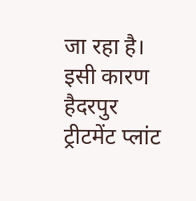जा रहा है।
इसी कारण हैदरपुर ट्रीटमेंट प्लांट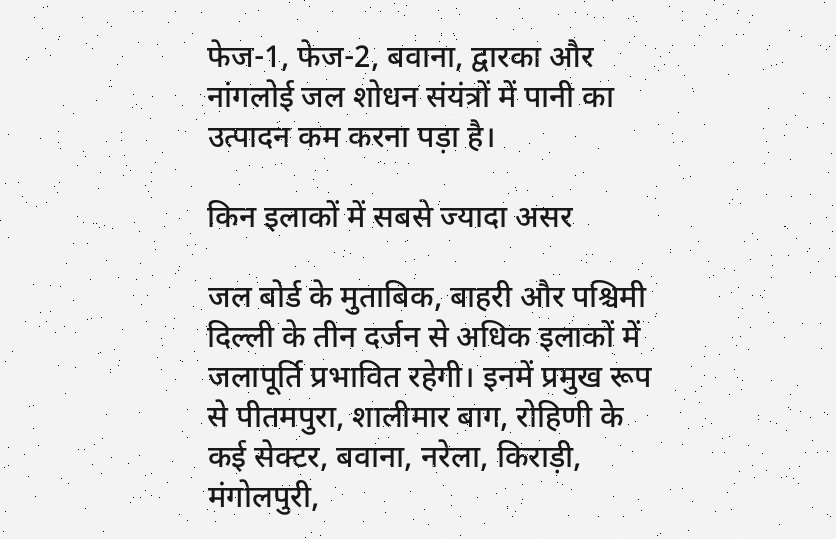फेज-1, फेज-2, बवाना, द्वारका और नांगलोई जल शोधन संयंत्रों में पानी का उत्पादन कम करना पड़ा है।

किन इलाकों में सबसे ज्यादा असर

जल बोर्ड के मुताबिक, बाहरी और पश्चिमी दिल्ली के तीन दर्जन से अधिक इलाकों में जलापूर्ति प्रभावित रहेगी। इनमें प्रमुख रूप से पीतमपुरा, शालीमार बाग, रोहिणी के कई सेक्टर, बवाना, नरेला, किराड़ी, मंगोलपुरी,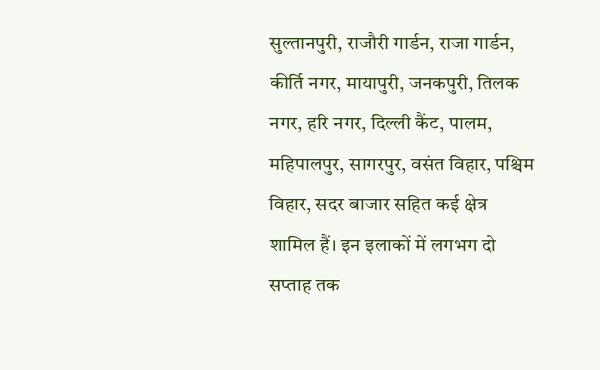सुल्तानपुरी, राजौरी गार्डन, राजा गार्डन, कीर्ति नगर, मायापुरी, जनकपुरी, तिलक नगर, हरि नगर, दिल्ली कैंट, पालम, महिपालपुर, सागरपुर, वसंत विहार, पश्चिम विहार, सदर बाजार सहित कई क्षेत्र शामिल हैं। इन इलाकों में लगभग दो सप्ताह तक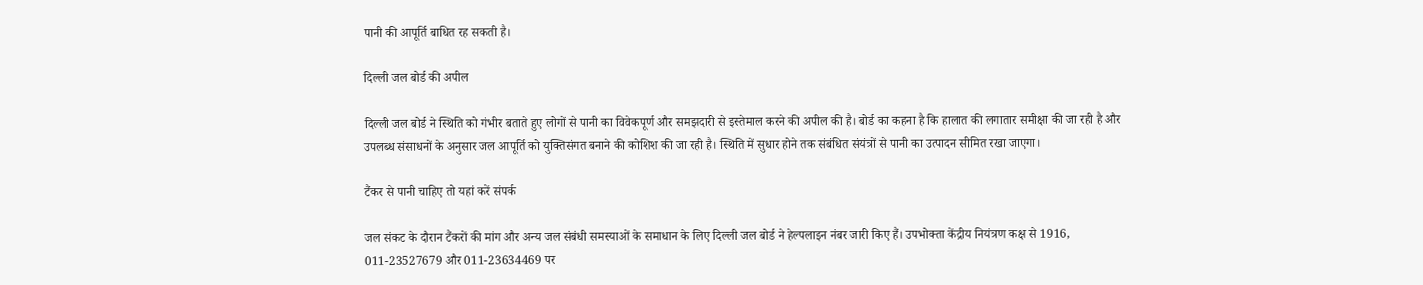पानी की आपूर्ति बाधित रह सकती है।

दिल्ली जल बोर्ड की अपील

दिल्ली जल बोर्ड ने स्थिति को गंभीर बताते हुए लोगों से पानी का विवेकपूर्ण और समझदारी से इस्तेमाल करने की अपील की है। बोर्ड का कहना है कि हालात की लगातार समीक्षा की जा रही है और उपलब्ध संसाधनों के अनुसार जल आपूर्ति को युक्तिसंगत बनाने की कोशिश की जा रही है। स्थिति में सुधार होने तक संबंधित संयंत्रों से पानी का उत्पादन सीमित रखा जाएगा।

टैंकर से पानी चाहिए तो यहां करें संपर्क

जल संकट के दौरान टैंकरों की मांग और अन्य जल संबंधी समस्याओं के समाधान के लिए दिल्ली जल बोर्ड ने हेल्पलाइन नंबर जारी किए हैं। उपभोक्ता केंद्रीय नियंत्रण कक्ष से 1916, 011-23527679 और 011-23634469 पर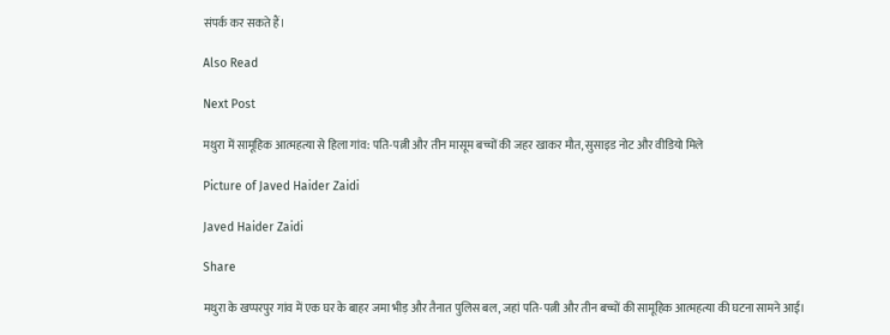संपर्क कर सकते हैं।

Also Read

Next Post

मथुरा में सामूहिक आत्महत्या से हिला गांव: पति-पत्नी और तीन मासूम बच्चों की जहर खाकर मौत, सुसाइड नोट और वीडियो मिले

Picture of Javed Haider Zaidi

Javed Haider Zaidi

Share

मथुरा के खप्परपुर गांव में एक घर के बाहर जमा भीड़ और तैनात पुलिस बल, जहां पति-पत्नी और तीन बच्चों की सामूहिक आत्महत्या की घटना सामने आई।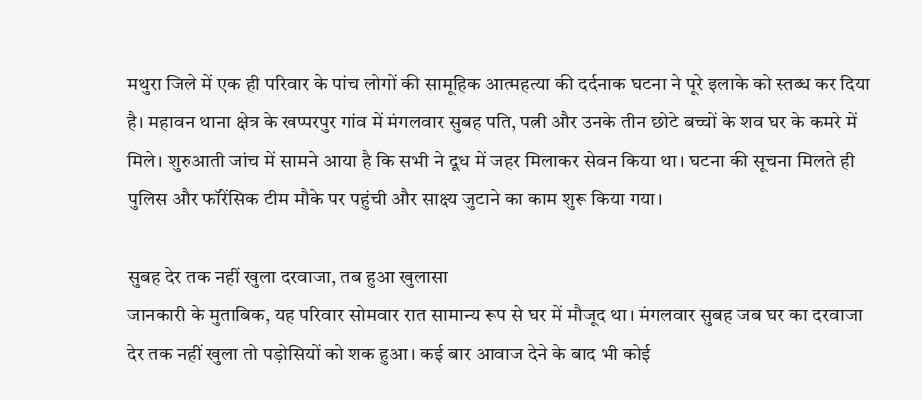मथुरा जिले में एक ही परिवार के पांच लोगों की सामूहिक आत्महत्या की दर्दनाक घटना ने पूरे इलाके को स्तब्ध कर दिया है। महावन थाना क्षेत्र के खप्परपुर गांव में मंगलवार सुबह पति, पत्नी और उनके तीन छोटे बच्चों के शव घर के कमरे में मिले। शुरुआती जांच में सामने आया है कि सभी ने दूध में जहर मिलाकर सेवन किया था। घटना की सूचना मिलते ही पुलिस और फॉरेंसिक टीम मौके पर पहुंची और साक्ष्य जुटाने का काम शुरू किया गया।

सुबह देर तक नहीं खुला दरवाजा, तब हुआ खुलासा
जानकारी के मुताबिक, यह परिवार सोमवार रात सामान्य रूप से घर में मौजूद था। मंगलवार सुबह जब घर का दरवाजा देर तक नहीं खुला तो पड़ोसियों को शक हुआ। कई बार आवाज देने के बाद भी कोई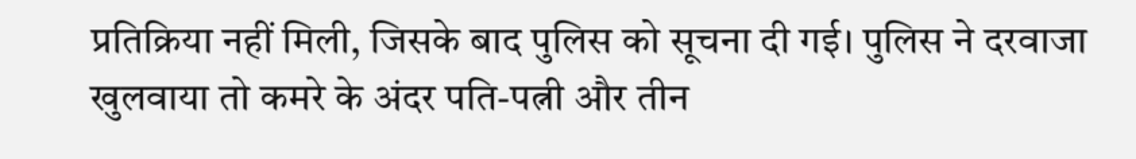प्रतिक्रिया नहीं मिली, जिसके बाद पुलिस को सूचना दी गई। पुलिस ने दरवाजा खुलवाया तो कमरे के अंदर पति-पत्नी और तीन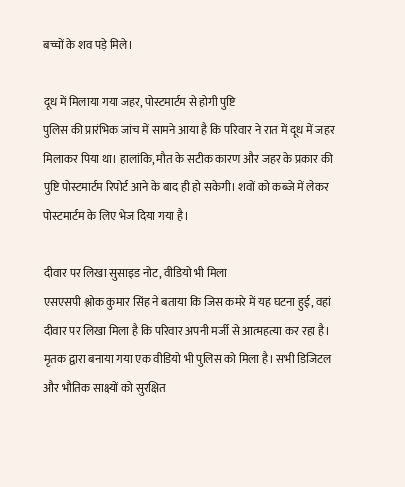बच्चों के शव पड़े मिले।

दूध में मिलाया गया जहर, पोस्टमार्टम से होगी पुष्टि
पुलिस की प्रारंभिक जांच में सामने आया है कि परिवार ने रात में दूध में जहर मिलाकर पिया था। हालांकि, मौत के सटीक कारण और जहर के प्रकार की पुष्टि पोस्टमार्टम रिपोर्ट आने के बाद ही हो सकेगी। शवों को कब्जे में लेकर पोस्टमार्टम के लिए भेज दिया गया है।

दीवार पर लिखा सुसाइड नोट, वीडियो भी मिला
एसएसपी श्लोक कुमार सिंह ने बताया कि जिस कमरे में यह घटना हुई, वहां दीवार पर लिखा मिला है कि परिवार अपनी मर्जी से आत्महत्या कर रहा है। मृतक द्वारा बनाया गया एक वीडियो भी पुलिस को मिला है। सभी डिजिटल और भौतिक साक्ष्यों को सुरक्षित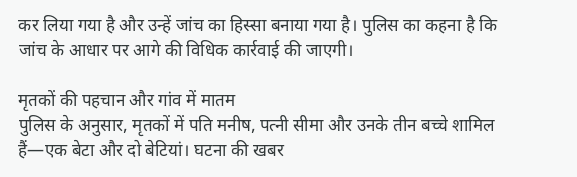कर लिया गया है और उन्हें जांच का हिस्सा बनाया गया है। पुलिस का कहना है कि जांच के आधार पर आगे की विधिक कार्रवाई की जाएगी।

मृतकों की पहचान और गांव में मातम
पुलिस के अनुसार, मृतकों में पति मनीष, पत्नी सीमा और उनके तीन बच्चे शामिल हैं—एक बेटा और दो बेटियां। घटना की खबर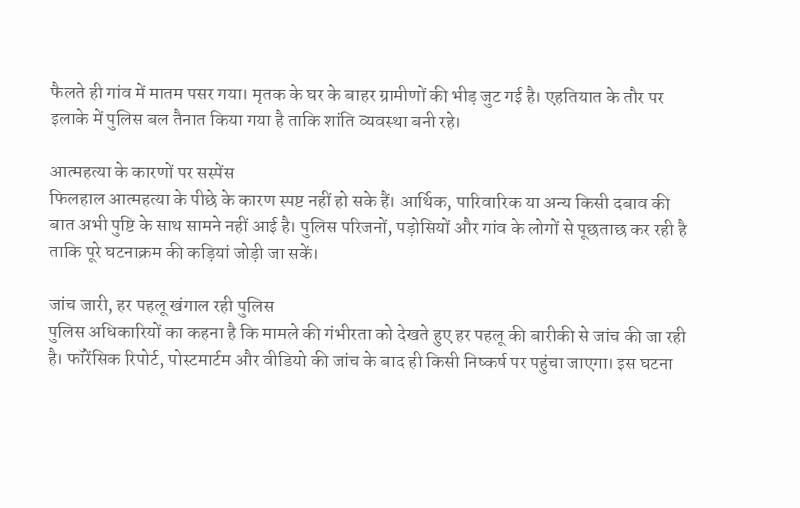फैलते ही गांव में मातम पसर गया। मृतक के घर के बाहर ग्रामीणों की भीड़ जुट गई है। एहतियात के तौर पर इलाके में पुलिस बल तैनात किया गया है ताकि शांति व्यवस्था बनी रहे।

आत्महत्या के कारणों पर सस्पेंस
फिलहाल आत्महत्या के पीछे के कारण स्पष्ट नहीं हो सके हैं। आर्थिक, पारिवारिक या अन्य किसी दबाव की बात अभी पुष्टि के साथ सामने नहीं आई है। पुलिस परिजनों, पड़ोसियों और गांव के लोगों से पूछताछ कर रही है ताकि पूरे घटनाक्रम की कड़ियां जोड़ी जा सकें।

जांच जारी, हर पहलू खंगाल रही पुलिस
पुलिस अधिकारियों का कहना है कि मामले की गंभीरता को देखते हुए हर पहलू की बारीकी से जांच की जा रही है। फॉरेंसिक रिपोर्ट, पोस्टमार्टम और वीडियो की जांच के बाद ही किसी निष्कर्ष पर पहुंचा जाएगा। इस घटना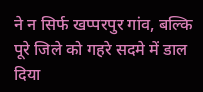ने न सिर्फ खप्परपुर गांव, बल्कि पूरे जिले को गहरे सदमे में डाल दिया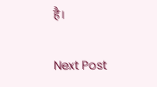है।

Next Post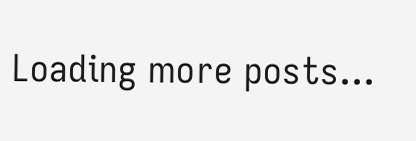Loading more posts...